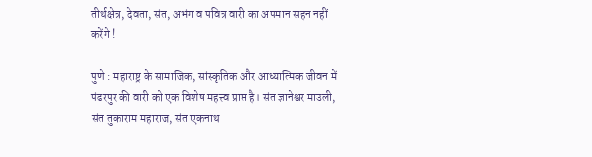तीर्थक्षेत्र, देवता, संत, अभंग व पवित्र वारी का अपमान सहन नहीं करेंगे !

पुणे : महाराष्ट्र के सामाजिक, सांस्कृतिक और आध्यात्मिक जीवन में पंढरपुर की वारी को एक विशेष महत्त्व प्राप्त है। संत ज्ञानेश्वर माउली, संत तुकाराम महाराज, संत एकनाथ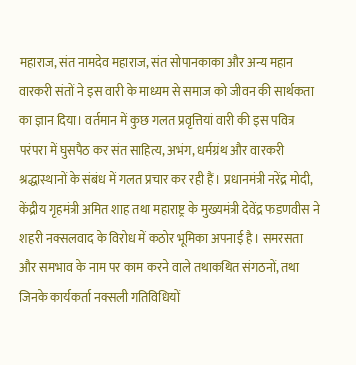महाराज, संत नामदेव महाराज, संत सोपानकाका और अन्य महान वारकरी संतों ने इस वारी के माध्यम से समाज को जीवन की सार्थकता का ज्ञान दिया। वर्तमान में कुछ गलत प्रवृत्तियां वारी की इस पवित्र परंपरा में घुसपैठ कर संत साहित्य, अभंग, धर्मग्रंथ और वारकरी श्रद्धास्थानों के संबंध में गलत प्रचार कर रही हैं। प्रधानमंत्री नरेंद्र मोदी, केंद्रीय गृहमंत्री अमित शाह तथा महाराष्ट्र के मुख्यमंत्री देवेंद्र फडणवीस ने शहरी नक्सलवाद के विरोध में कठोर भूमिका अपनाई है। समरसता और समभाव के नाम पर काम करने वाले तथाकथित संगठनों, तथा जिनके कार्यकर्ता नक्सली गतिविधियों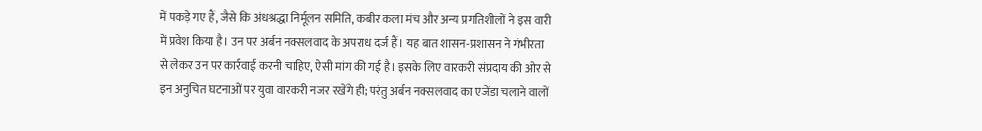में पकड़े गए हैं, जैसे कि अंधश्रद्धा निर्मूलन समिति, कबीर कला मंच और अन्य प्रगतिशीलों ने इस वारी में प्रवेश किया है। उन पर अर्बन नक्सलवाद के अपराध दर्ज हैं। यह बात शासन-प्रशासन ने गंभीरता से लेकर उन पर कार्रवाई करनी चाहिए, ऐसी मांग की गई है। इसके लिए वारकरी संप्रदाय की ओर से इन अनुचित घटनाओं पर युवा वारकरी नजर रखेंगे ही; परंतु अर्बन नक्सलवाद का एजेंडा चलाने वालों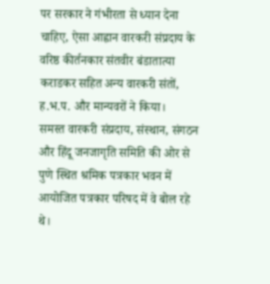पर सरकार ने गंभीरता से ध्यान देना चाहिए, ऐसा आह्वान वारकरी संप्रदाय के वरिष्ठ कीर्तनकार संतवीर बंडातात्या कराडकर सहित अन्य वारकरी संतों, ह.भ.प. और मान्यवरों ने किया।
समस्त वारकरी संप्रदाय, संस्थान, संगठन और हिंदू जनजागृति समिति की ओर से पुणे स्थित श्रमिक पत्रकार भवन में आयोजित पत्रकार परिषद में वे बोल रहे थे।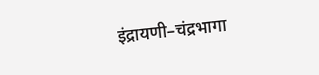इंद्रायणी–चंद्रभागा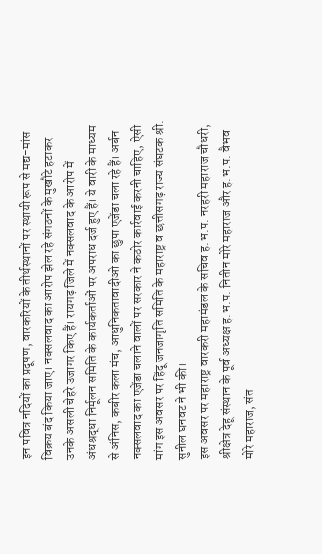इन पवित्र नदियों का प्रदूषण, वारकरियों के तीर्थस्थानों पर स्थायी रूप से मद्य-मांस विक्रय बंद किया जाए। नक्सलवाद का आरोप झेल रहे संगठनों के मुखौटे हटाकर उनके असली चेहरे उजागर किए हैं। रायगढ़ जिले में नक्सलवाद के आरोप में अंधश्रद्धा निर्मूलन समिति के कार्यकर्ताओं पर अपराध दर्ज हुए हैं। ये वारी के माध्यम से अंनिस, कबीर कला मंच, आधुनिकतावादीओ का छुपा एजेंडा चला रहे हैं। अर्बन नक्सलवाद का एजेंडा चलाने वालों पर सरकार ने कठोर कार्रवाई करनी चाहिए, ऐसी मांग इस अवसर पर हिंदू जनजागृति समिति के महाराष्ट्र व छत्तीसगढ़ राज्य संघटक श्री. सुनील घनवट ने भी की।
इस अवसर पर महाराष्ट्र वारकरी महामंडल के सचिव ह.भ.प. नरहरी महाराज चौधरी, श्रीक्षेत्र देहू संस्थान के पूर्व अध्यक्ष ह.भ.प. नितीन मोरे महाराज और ह.भ.प. वैभव मोरे महाराज, संत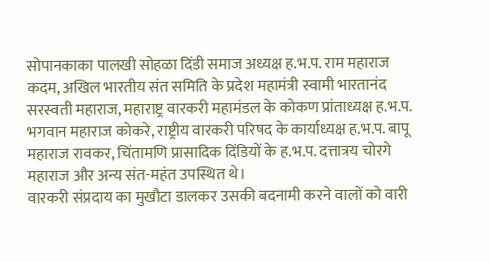सोपानकाका पालखी सोहळा दिंडी समाज अध्यक्ष ह.भ.प. राम महाराज कदम, अखिल भारतीय संत समिति के प्रदेश महामंत्री स्वामी भारतानंद सरस्वती महाराज, महाराष्ट्र वारकरी महामंडल के कोकण प्रांताध्यक्ष ह.भ.प. भगवान महाराज कोकरे, राष्ट्रीय वारकरी परिषद के कार्याध्यक्ष ह.भ.प. बापू महाराज रावकर, चिंतामणि प्रासादिक दिंडियों के ह.भ.प. दत्तात्रय चोरगे महाराज और अन्य संत-महंत उपस्थित थे।
वारकरी संप्रदाय का मुखौटा डालकर उसकी बदनामी करने वालों को वारी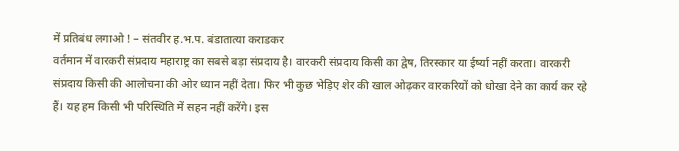में प्रतिबंध लगाओ ! – संतवीर ह.भ.प. बंडातात्या कराडकर
वर्तमान में वारकरी संप्रदाय महाराष्ट्र का सबसे बड़ा संप्रदाय है। वारकरी संप्रदाय किसी का द्वेष, तिरस्कार या ईर्ष्या नहीं करता। वारकरी संप्रदाय किसी की आलोचना की ओर ध्यान नहीं देता। फिर भी कुछ भेड़िए शेर की खाल ओढ़कर वारकरियों को धोखा देने का कार्य कर रहे हैं। यह हम किसी भी परिस्थिति में सहन नहीं करेंगे। इस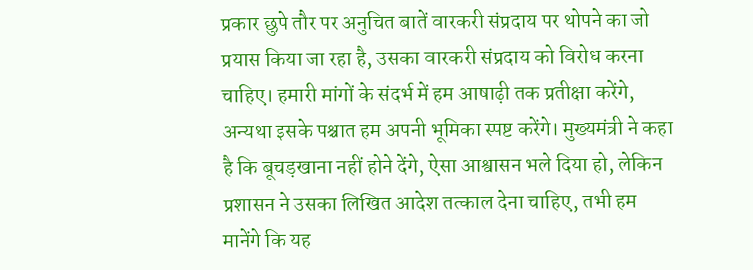प्रकार छुपे तौर पर अनुचित बातें वारकरी संप्रदाय पर थोपने का जो प्रयास किया जा रहा है, उसका वारकरी संप्रदाय को विरोध करना चाहिए। हमारी मांगों के संदर्भ में हम आषाढ़ी तक प्रतीक्षा करेंगे, अन्यथा इसके पश्चात हम अपनी भूमिका स्पष्ट करेंगे। मुख्यमंत्री ने कहा है कि बूचड़खाना नहीं होने देंगे, ऐसा आश्वासन भले दिया हो, लेकिन प्रशासन ने उसका लिखित आदेश तत्काल देना चाहिए, तभी हम मानेंगे कि यह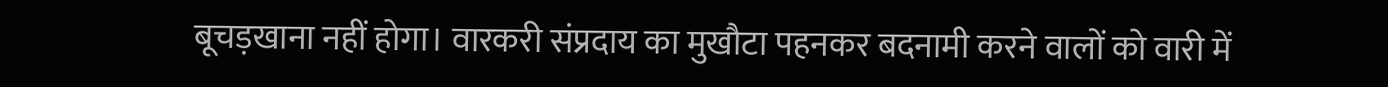बूचड़खाना नहीं होगा। वारकरी संप्रदाय का मुखौटा पहनकर बदनामी करने वालों को वारी में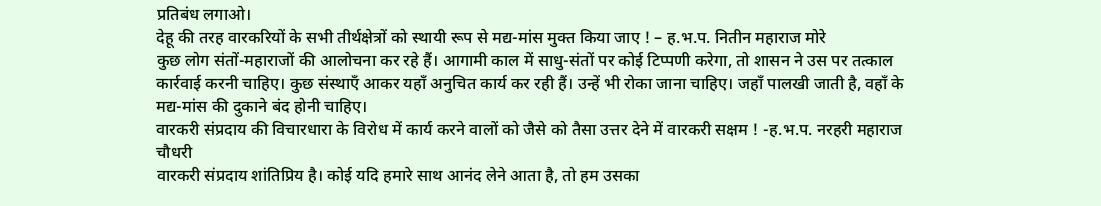प्रतिबंध लगाओ।
देहू की तरह वारकरियों के सभी तीर्थक्षेत्रों को स्थायी रूप से मद्य-मांस मुक्त किया जाए ! – ह.भ.प. नितीन महाराज मोरे
कुछ लोग संतों-महाराजों की आलोचना कर रहे हैं। आगामी काल में साधु-संतों पर कोई टिप्पणी करेगा, तो शासन ने उस पर तत्काल कार्रवाई करनी चाहिए। कुछ संस्थाएँ आकर यहाँ अनुचित कार्य कर रही हैं। उन्हें भी रोका जाना चाहिए। जहाँ पालखी जाती है, वहाँ के मद्य-मांस की दुकाने बंद होनी चाहिए।
वारकरी संप्रदाय की विचारधारा के विरोध में कार्य करने वालों को जैसे को तैसा उत्तर देने में वारकरी सक्षम ! -ह.भ.प. नरहरी महाराज चौधरी
वारकरी संप्रदाय शांतिप्रिय है। कोई यदि हमारे साथ आनंद लेने आता है, तो हम उसका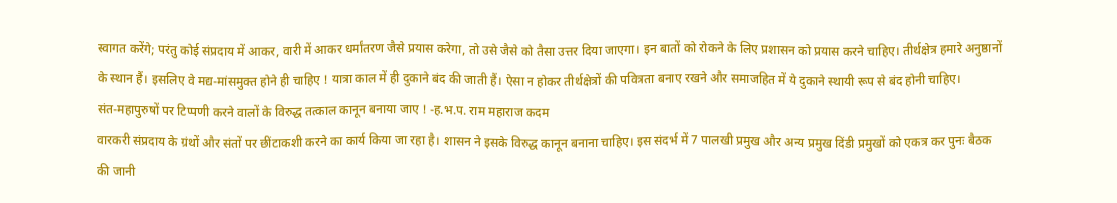स्वागत करेंगे; परंतु कोई संप्रदाय में आकर, वारी में आकर धर्मांतरण जैसे प्रयास करेगा, तो उसे जैसे को तैसा उत्तर दिया जाएगा। इन बातों को रोकने के लिए प्रशासन को प्रयास करने चाहिए। तीर्थक्षेत्र हमारे अनुष्ठानों के स्थान हैं। इसलिए वे मद्य-मांसमुक्त होने ही चाहिए ! यात्रा काल में ही दुकाने बंद की जाती हैं। ऐसा न होकर तीर्थक्षेत्रों की पवित्रता बनाए रखने और समाजहित में ये दुकाने स्थायी रूप से बंद होनी चाहिए।
संत-महापुरुषों पर टिप्पणी करने वालों के विरुद्ध तत्काल कानून बनाया जाए ! -ह.भ.प. राम महाराज कदम
वारकरी संप्रदाय के ग्रंथों और संतों पर छींटाकशी करने का कार्य किया जा रहा है। शासन ने इसके विरुद्ध कानून बनाना चाहिए। इस संदर्भ में 7 पालखी प्रमुख और अन्य प्रमुख दिंडी प्रमुखों को एकत्र कर पुनः बैठक की जानी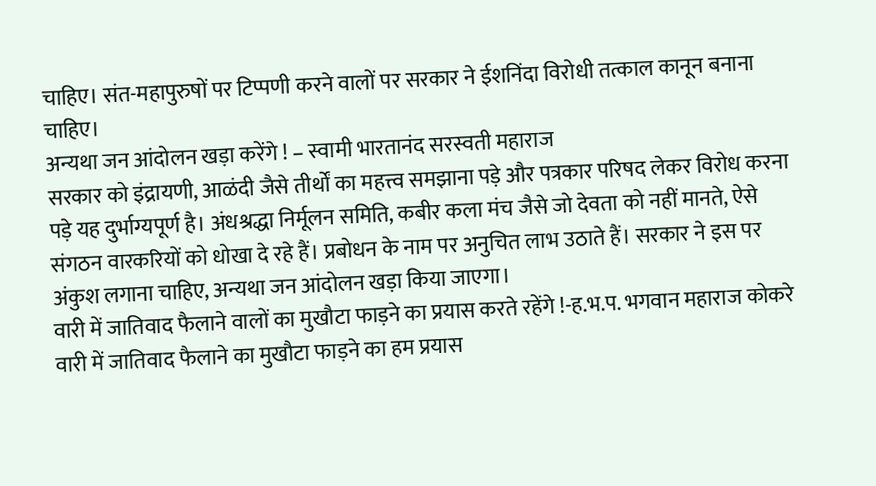चाहिए। संत-महापुरुषों पर टिप्पणी करने वालों पर सरकार ने ईशनिंदा विरोधी तत्काल कानून बनाना चाहिए।
अन्यथा जन आंदोलन खड़ा करेंगे ! – स्वामी भारतानंद सरस्वती महाराज
सरकार को इंद्रायणी, आळंदी जैसे तीर्थों का महत्त्व समझाना पड़े और पत्रकार परिषद लेकर विरोध करना पड़े यह दुर्भाग्यपूर्ण है। अंधश्रद्धा निर्मूलन समिति, कबीर कला मंच जैसे जो देवता को नहीं मानते, ऐसे संगठन वारकरियों को धोखा दे रहे हैं। प्रबोधन के नाम पर अनुचित लाभ उठाते हैं। सरकार ने इस पर अंकुश लगाना चाहिए, अन्यथा जन आंदोलन खड़ा किया जाएगा।
वारी में जातिवाद फैलाने वालों का मुखौटा फाड़ने का प्रयास करते रहेंगे !-ह.भ.प. भगवान महाराज कोकरे
वारी में जातिवाद फैलाने का मुखौटा फाड़ने का हम प्रयास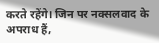करते रहेंगे। जिन पर नक्सलवाद के अपराध हैं,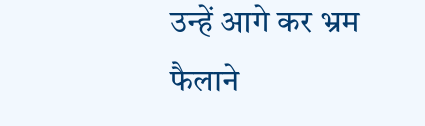उन्हें आगे कर भ्रम फैलाने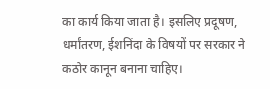का कार्य किया जाता है। इसलिए प्रदूषण, धर्मांतरण, ईशनिंदा के विषयों पर सरकार ने कठोर कानून बनाना चाहिए।